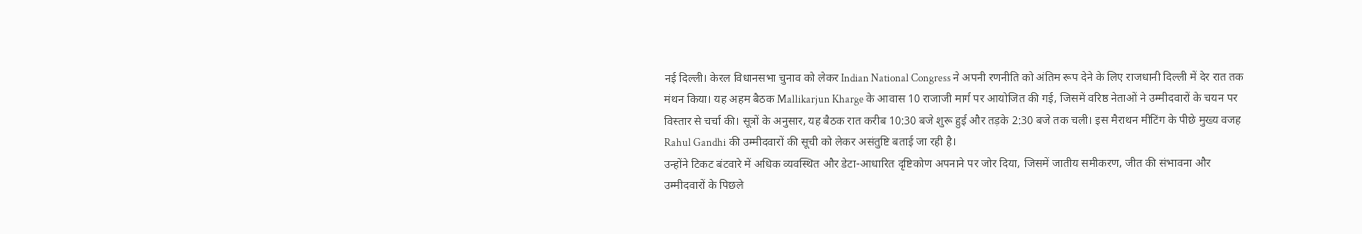नई दिल्ली। केरल विधानसभा चुनाव को लेकर Indian National Congress ने अपनी रणनीति को अंतिम रूप देने के लिए राजधानी दिल्ली में देर रात तक मंथन किया। यह अहम बैठक Mallikarjun Kharge के आवास 10 राजाजी मार्ग पर आयोजित की गई, जिसमें वरिष्ठ नेताओं ने उम्मीदवारों के चयन पर विस्तार से चर्चा की। सूत्रों के अनुसार, यह बैठक रात करीब 10:30 बजे शुरू हुई और तड़के 2:30 बजे तक चली। इस मैराथन मीटिंग के पीछे मुख्य वजह Rahul Gandhi की उम्मीदवारों की सूची को लेकर असंतुष्टि बताई जा रही है।
उन्होंने टिकट बंटवारे में अधिक व्यवस्थित और डेटा-आधारित दृष्टिकोण अपनाने पर जोर दिया, जिसमें जातीय समीकरण, जीत की संभावना और उम्मीदवारों के पिछले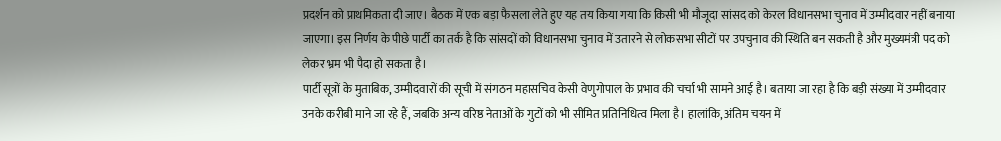प्रदर्शन को प्राथमिकता दी जाए। बैठक में एक बड़ा फैसला लेते हुए यह तय किया गया कि किसी भी मौजूदा सांसद को केरल विधानसभा चुनाव में उम्मीदवार नहीं बनाया जाएगा। इस निर्णय के पीछे पार्टी का तर्क है कि सांसदों को विधानसभा चुनाव में उतारने से लोकसभा सीटों पर उपचुनाव की स्थिति बन सकती है और मुख्यमंत्री पद को लेकर भ्रम भी पैदा हो सकता है।
पार्टी सूत्रों के मुताबिक, उम्मीदवारों की सूची में संगठन महासचिव केसी वेणुगोपाल के प्रभाव की चर्चा भी सामने आई है। बताया जा रहा है कि बड़ी संख्या में उम्मीदवार उनके करीबी माने जा रहे हैं, जबकि अन्य वरिष्ठ नेताओं के गुटों को भी सीमित प्रतिनिधित्व मिला है। हालांकि, अंतिम चयन में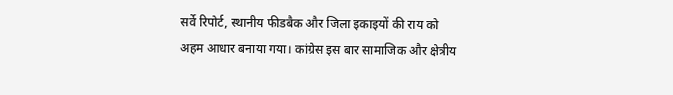सर्वे रिपोर्ट, स्थानीय फीडबैक और जिला इकाइयों की राय को अहम आधार बनाया गया। कांग्रेस इस बार सामाजिक और क्षेत्रीय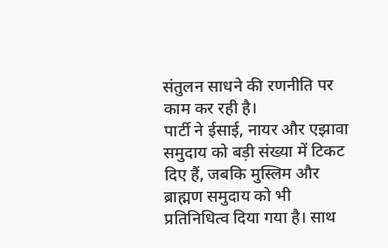संतुलन साधने की रणनीति पर काम कर रही है।
पार्टी ने ईसाई, नायर और एझावा समुदाय को बड़ी संख्या में टिकट दिए हैं, जबकि मुस्लिम और ब्राह्मण समुदाय को भी प्रतिनिधित्व दिया गया है। साथ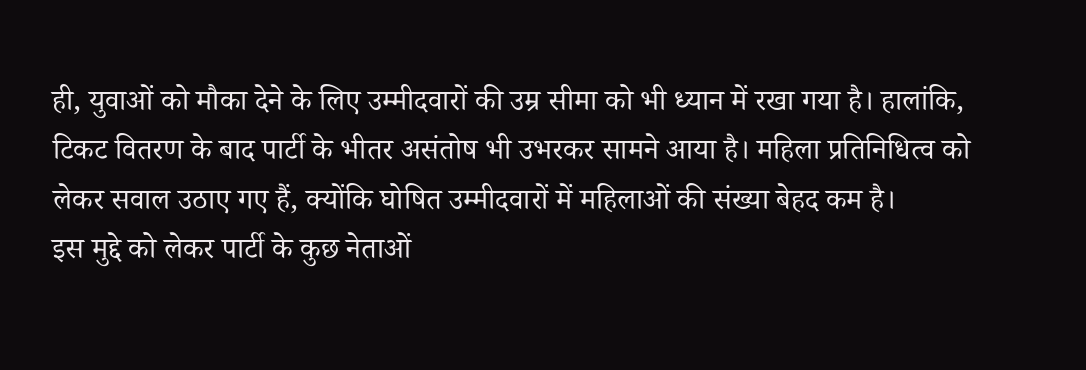ही, युवाओं को मौका देने के लिए उम्मीदवारों की उम्र सीमा को भी ध्यान में रखा गया है। हालांकि, टिकट वितरण के बाद पार्टी के भीतर असंतोष भी उभरकर सामने आया है। महिला प्रतिनिधित्व को लेकर सवाल उठाए गए हैं, क्योंकि घोषित उम्मीदवारों में महिलाओं की संख्या बेहद कम है।
इस मुद्दे को लेकर पार्टी के कुछ नेताओं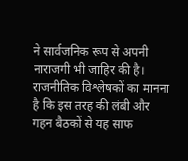ने सार्वजनिक रूप से अपनी नाराजगी भी जाहिर की है। राजनीतिक विश्लेषकों का मानना है कि इस तरह की लंबी और गहन बैठकों से यह साफ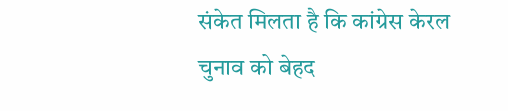संकेत मिलता है कि कांग्रेस केरल चुनाव को बेहद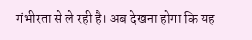गंभीरता से ले रही है। अब देखना होगा कि यह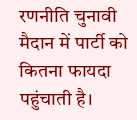रणनीति चुनावी मैदान में पार्टी को कितना फायदा पहुंचाती है।